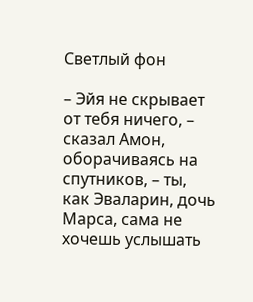Светлый фон

– Эйя не скрывает от тебя ничего, – сказал Амон, оборачиваясь на спутников, – ты, как Эваларин, дочь Марса, сама не хочешь услышать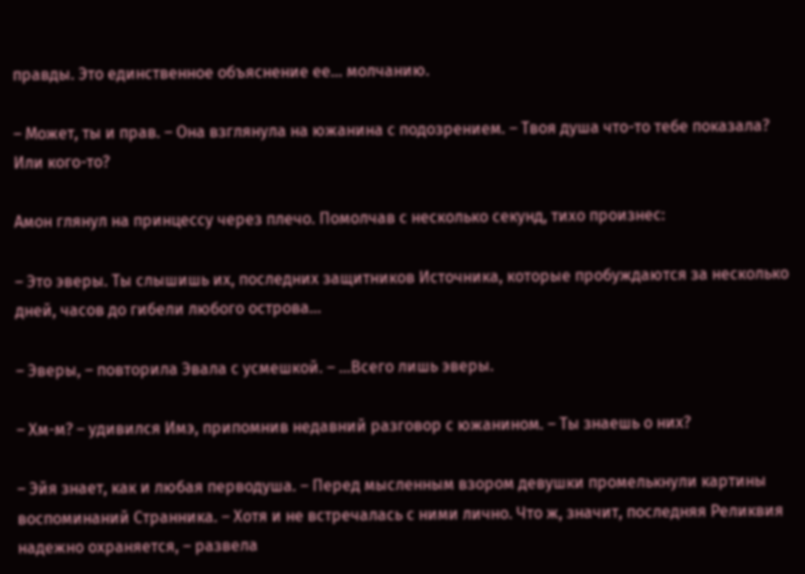правды. Это единственное объяснение ее… молчанию.

– Может, ты и прав. – Она взглянула на южанина с подозрением. – Твоя душа что-то тебе показала? Или кого-то?

Амон глянул на принцессу через плечо. Помолчав с несколько секунд, тихо произнес:

– Это эверы. Ты слышишь их, последних защитников Источника, которые пробуждаются за несколько дней, часов до гибели любого острова…

– Эверы, – повторила Эвала с усмешкой. – …Всего лишь эверы.

– Хм-м? – удивился Имэ, припомнив недавний разговор с южанином. – Ты знаешь о них?

– Эйя знает, как и любая перводуша. – Перед мысленным взором девушки промелькнули картины воспоминаний Странника. – Хотя и не встречалась с ними лично. Что ж, значит, последняя Реликвия надежно охраняется, – развела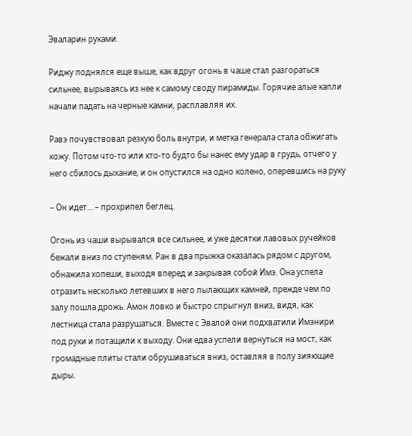Эваларин руками.

Риджу поднялся еще выше, как вдруг огонь в чаше стал разгораться сильнее, вырываясь из нее к самому своду пирамиды. Горячие алые капли начали падать на черные камни, расплавляя их.

Равэ почувствовал резкую боль внутри, и метка генерала стала обжигать кожу. Потом что-то или кто-то будто бы нанес ему удар в грудь, отчего у него сбилось дыхание, и он опустился на одно колено, оперевшись на руку

– Он идет… – прохрипел беглец.

Огонь из чаши вырывался все сильнее, и уже десятки лавовых ручейков бежали вниз по ступеням. Ран в два прыжка оказалась рядом с другом, обнажила хопеши, выходя вперед и закрывая собой Имэ. Она успела отразить несколько летевших в него пылающих камней, прежде чем по залу пошла дрожь. Амон ловко и быстро спрыгнул вниз, видя, как лестница стала разрушаться. Вместе с Эвалой они подхватили Имэнири под руки и потащили к выходу. Они едва успели вернуться на мост, как громадные плиты стали обрушиваться вниз, оставляя в полу зияющие дыры.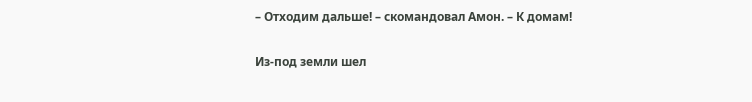– Отходим дальше! – скомандовал Амон. – К домам!

Из-под земли шел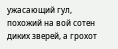ужасающий гул, похожий на вой сотен диких зверей, а грохот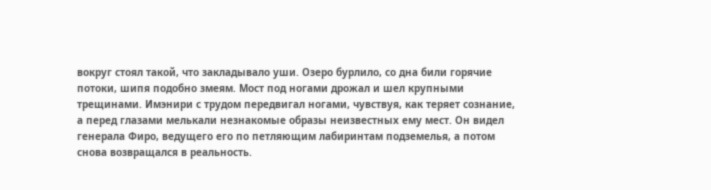вокруг стоял такой, что закладывало уши. Озеро бурлило, со дна били горячие потоки, шипя подобно змеям. Мост под ногами дрожал и шел крупными трещинами. Имэнири с трудом передвигал ногами, чувствуя, как теряет сознание, а перед глазами мелькали незнакомые образы неизвестных ему мест. Он видел генерала Фиро, ведущего его по петляющим лабиринтам подземелья, а потом снова возвращался в реальность.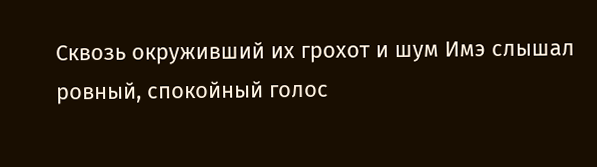Сквозь окруживший их грохот и шум Имэ слышал ровный, спокойный голос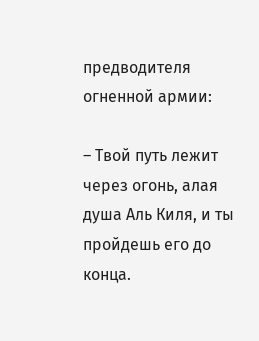предводителя огненной армии:

– Твой путь лежит через огонь, алая душа Аль Киля, и ты пройдешь его до конца.